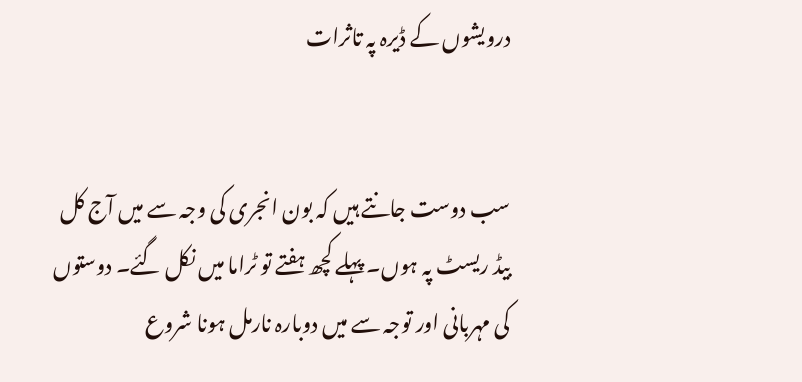درویشوں کے ڈیرہ پہ تاثرات


سب دوست جانتے ہیں کہ بون انجری کی وجہ سے میں آج کل بیڈ ریسٹ پہ ہوں۔ پہلے کچھ ہفتے تو ٹراما میں نکل گئے۔ دوستوں کی مہربانی اور توجہ سے میں دوبارہ نارمل ہونا شروع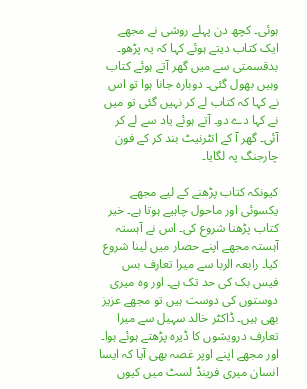ہوئی۔ کچھ دن پہلے روشی نے مجھے ایک کتاب دیتے ہوئے کہا کہ یہ پڑھو۔ بدقسمتی سے میں گھر آتے ہوئے کتاب وہیں بھول گئی۔ دوبارہ جانا ہوا تو اس نے کہا کہ کتاب لے کر نہیں گئی تو میں نے کہا دے دو۔ آتے ہوئے یاد سے لے کر آئی۔ گھر آ کے انٹرنیٹ بند کر کے فون چارجنگ پہ لگایا۔

کیونکہ کتاب پڑھنے کے لیے مجھے یکسوئی اور ماحول چاہیے ہوتا ہے۔ خیر کتاب پڑھنا شروع کی۔ اس نے آہستہ آہستہ مجھے اپنے حصار میں لینا شروع کیا۔ رابعہ الربا سے میرا تعارف بس فیس بک کی حد تک ہے۔ اور وہ میری دوستوں کی دوست ہیں تو مجھے عزیز بھی ہیں۔ ڈاکٹر خالد سہیل سے میرا تعارف درویشوں کا ڈیرہ پڑھتے ہوئے ہوا۔ اور مجھے اپنے اوپر غصہ بھی آیا کہ ایسا انسان میری فرینڈ لسٹ میں کیوں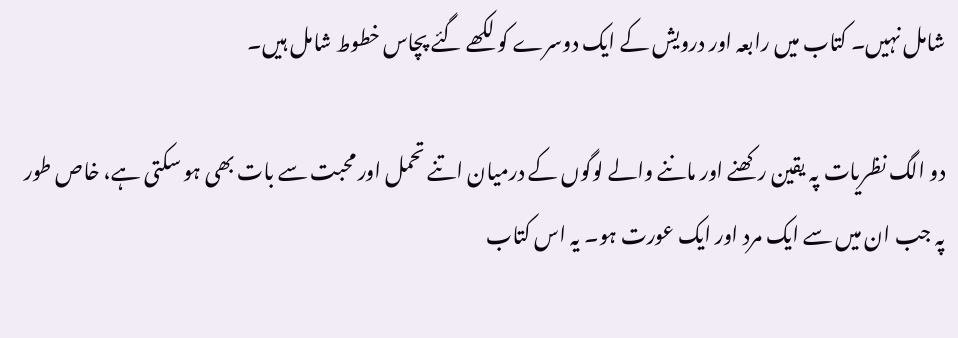شامل نہیں۔ کتاب میں رابعہ اور درویش کے ایک دوسرے کو لکھے گئے پچاس خطوط شامل ہیں۔

دو الگ نظریات پہ یقین رکھنے اور ماننے والے لوگوں کے درمیان اتنے تحمل اور محبت سے بات بھی ہو سکتی ہے، خاص طور پہ جب ان میں سے ایک مرد اور ایک عورت ہو۔ یہ اس کتاب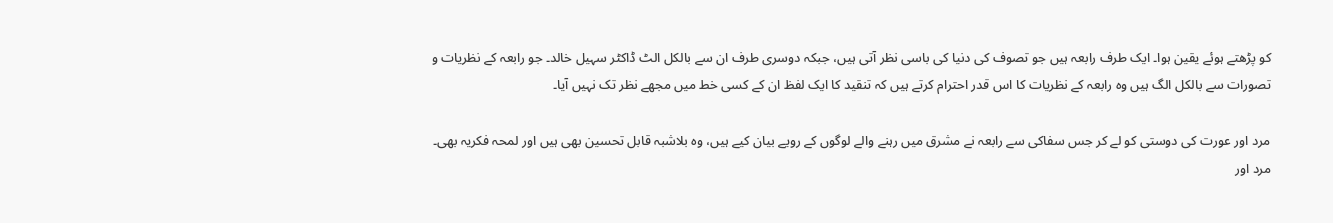کو پڑھتے ہوئے یقین ہوا۔ ایک طرف رابعہ ہیں جو تصوف کی دنیا کی باسی نظر آتی ہیں، جبکہ دوسری طرف ان سے بالکل الٹ ڈاکٹر سہیل خالد۔ جو رابعہ کے نظریات و تصورات سے بالکل الگ ہیں وہ رابعہ کے نظریات کا اس قدر احترام کرتے ہیں کہ تنقید کا ایک لفظ ان کے کسی خط میں مجھے نظر تک نہیں آیا۔

مرد اور عورت کی دوستی کو لے کر جس سفاکی سے رابعہ نے مشرق میں رہنے والے لوگوں کے رویے بیان کیے ہیں، وہ بلاشبہ قابل تحسین بھی ہیں اور لمحہ فکریہ بھی۔ مرد اور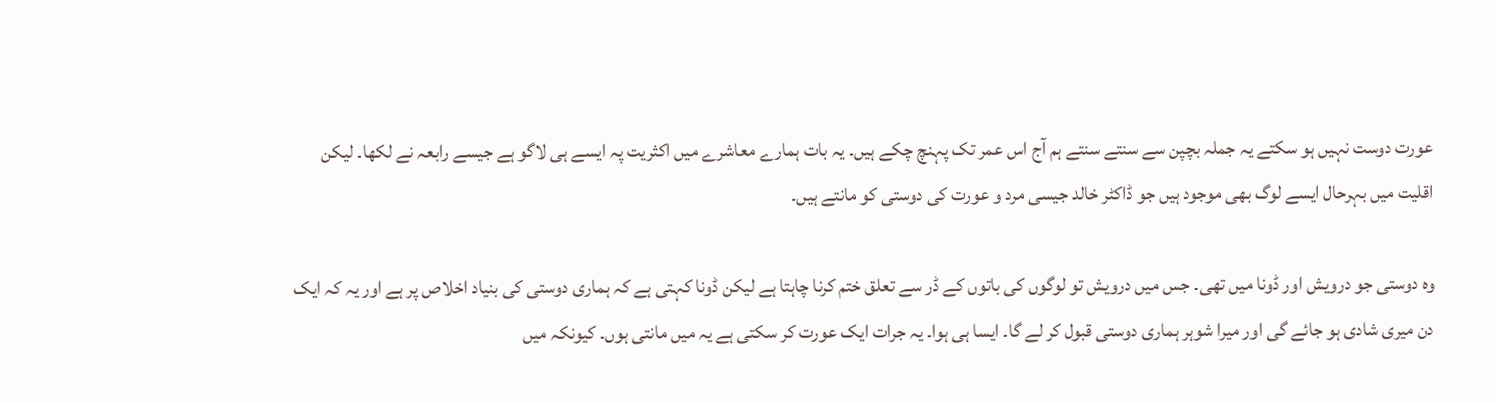عورت دوست نہیں ہو سکتے یہ جملہ بچپن سے سنتے سنتے ہم آج اس عمر تک پہنچ چکے ہیں۔ یہ بات ہمارے معاشرے میں اکثریت پہ ایسے ہی لاگو ہے جیسے رابعہ نے لکھا۔ لیکن اقلیت میں بہرحال ایسے لوگ بھی موجود ہیں جو ڈاکٹر خالد جیسی مرد و عورت کی دوستی کو مانتے ہیں۔

وہ دوستی جو درویش اور ڈونا میں تھی۔ جس میں درویش تو لوگوں کی باتوں کے ڈر سے تعلق ختم کرنا چاہتا ہے لیکن ڈونا کہتی ہے کہ ہماری دوستی کی بنیاد اخلاص پر ہے اور یہ کہ ایک دن میری شادی ہو جائے گی اور میرا شوہر ہماری دوستی قبول کر لے گا۔ ایسا ہی ہوا۔ یہ جرات ایک عورت کر سکتی ہے یہ میں مانتی ہوں۔ کیونکہ میں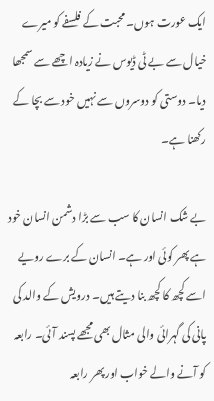ایک عورت ہوں۔ محبت کے فلسفے کو میرے خیال سے بے ٹی ڈیوس نے زیادہ اچھے سے سمجھا دیا۔ دوستی کو دوسروں سے نہیں خود سے بچا کے رکھنا ہے۔

بے شک انسان کا سب سے بڑا دشمن انسان خود ہے پھر کوئی اور ہے۔ انسان کے برے رویے اسے کچھ کا کچھ بنا دیتے ہیں۔ درویش کے والد کی پانی کی گہرائی والی مثال بھی مجھے پسند آئی۔ رابعہ کو آنے والے خواب اور پھر رابعہ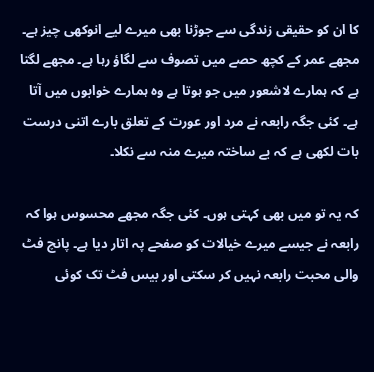کا ان کو حقیقی زندگی سے جوڑنا بھی میرے لیے انوکھی چیز ہے۔ مجھے عمر کے کچھ حصے میں تصوف سے لگاؤ رہا ہے۔ مجھے لگتا ہے کہ ہمارے لاشعور میں جو ہوتا ہے وہ ہمارے خوابوں میں آتا ہے۔ کئی جگہ رابعہ نے مرد اور عورت کے تعلق بارے اتنی درست بات لکھی ہے کہ بے ساختہ میرے منہ سے نکلا۔

کہ یہ تو میں بھی کہتی ہوں۔ کئی جگہ مجھے محسوس ہوا کہ رابعہ نے جیسے میرے خیالات کو صفحے پہ اتار دیا ہے۔ پانچ فٹ والی محبت رابعہ نہیں کر سکتی اور بیس فٹ تک کوئی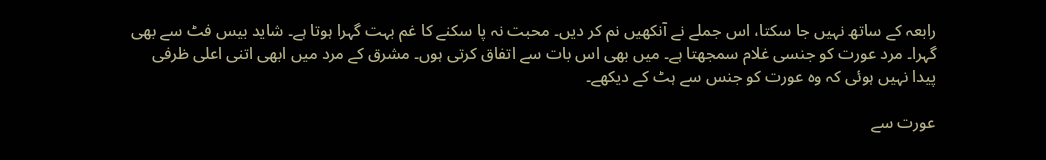رابعہ کے ساتھ نہیں جا سکتا، اس جملے نے آنکھیں نم کر دیں۔ محبت نہ پا سکنے کا غم بہت گہرا ہوتا ہے۔ شاید بیس فٹ سے بھی گہرا۔ مرد عورت کو جنسی غلام سمجھتا ہے۔ میں بھی اس بات سے اتفاق کرتی ہوں۔ مشرق کے مرد میں ابھی اتنی اعلی ظرفی پیدا نہیں ہوئی کہ وہ عورت کو جنس سے ہٹ کے دیکھے۔

عورت سے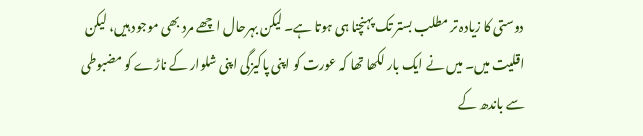دوستی کا زیادہ تر مطلب بستر تک پہنچنا ہی ہوتا ہے۔ لیکن بہرحال اچھے مرد بھی موجود ہیں، لیکن اقلیت میں۔ میں نے ایک بار لکھا تھا کہ عورت کو اپنی پاکیزگی اپنی شلوار کے ناڑے کو مضبوطی سے باندھ کے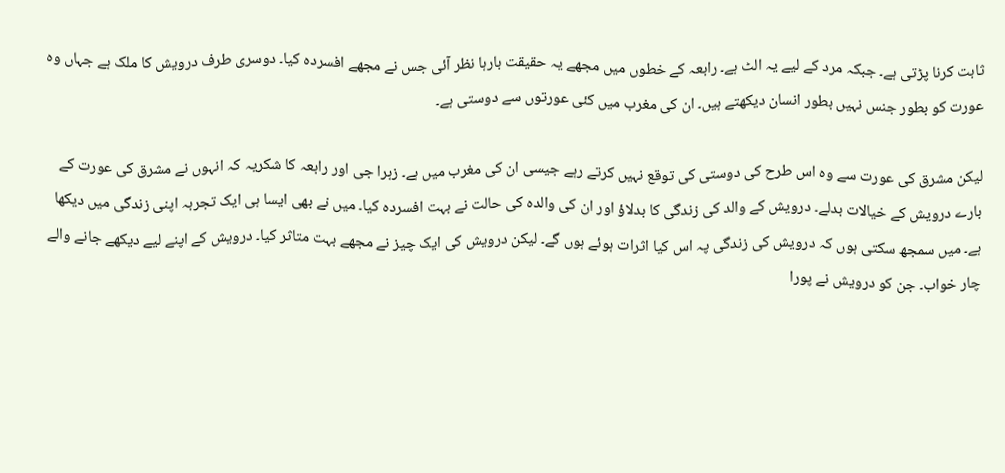ثابت کرنا پڑتی ہے۔ جبکہ مرد کے لیے یہ الٹ ہے۔ رابعہ کے خطوں میں مجھے یہ حقیقت بارہا نظر آئی جس نے مجھے افسردہ کیا۔ دوسری طرف درویش کا ملک ہے جہاں وہ عورت کو بطور جنس نہیں بطور انسان دیکھتے ہیں۔ ان کی مغرب میں کئی عورتوں سے دوستی ہے۔

لیکن مشرق کی عورت سے وہ اس طرح کی دوستی کی توقع نہیں کرتے رہے جیسی ان کی مغرب میں ہے۔ زہرا جی اور رابعہ کا شکریہ کہ انہوں نے مشرق کی عورت کے بارے درویش کے خیالات بدلے۔ درویش کے والد کی زندگی کا بدلاؤ اور ان کی والدہ کی حالت نے بہت افسردہ کیا۔ میں نے بھی ایسا ہی ایک تجربہ اپنی زندگی میں دیکھا ہے۔ میں سمجھ سکتی ہوں کہ درویش کی زندگی پہ اس کیا اثرات ہوئے ہوں گے۔ لیکن درویش کی ایک چیز نے مجھے بہت متاثر کیا۔ درویش کے اپنے لیے دیکھے جانے والے چار خواب۔ جن کو درویش نے پورا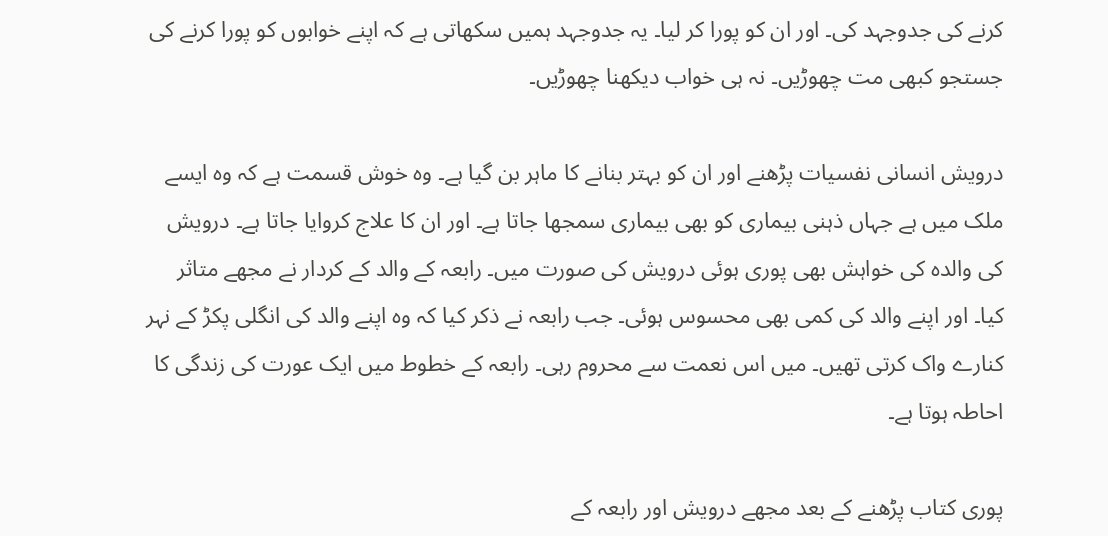کرنے کی جدوجہد کی۔ اور ان کو پورا کر لیا۔ یہ جدوجہد ہمیں سکھاتی ہے کہ اپنے خوابوں کو پورا کرنے کی جستجو کبھی مت چھوڑیں۔ نہ ہی خواب دیکھنا چھوڑیں۔

درویش انسانی نفسیات پڑھنے اور ان کو بہتر بنانے کا ماہر بن گیا ہے۔ وہ خوش قسمت ہے کہ وہ ایسے ملک میں ہے جہاں ذہنی بیماری کو بھی بیماری سمجھا جاتا ہے۔ اور ان کا علاج کروایا جاتا ہے۔ درویش کی والدہ کی خواہش بھی پوری ہوئی درویش کی صورت میں۔ رابعہ کے والد کے کردار نے مجھے متاثر کیا۔ اور اپنے والد کی کمی بھی محسوس ہوئی۔ جب رابعہ نے ذکر کیا کہ وہ اپنے والد کی انگلی پکڑ کے نہر کنارے واک کرتی تھیں۔ میں اس نعمت سے محروم رہی۔ رابعہ کے خطوط میں ایک عورت کی زندگی کا احاطہ ہوتا ہے۔

پوری کتاب پڑھنے کے بعد مجھے درویش اور رابعہ کے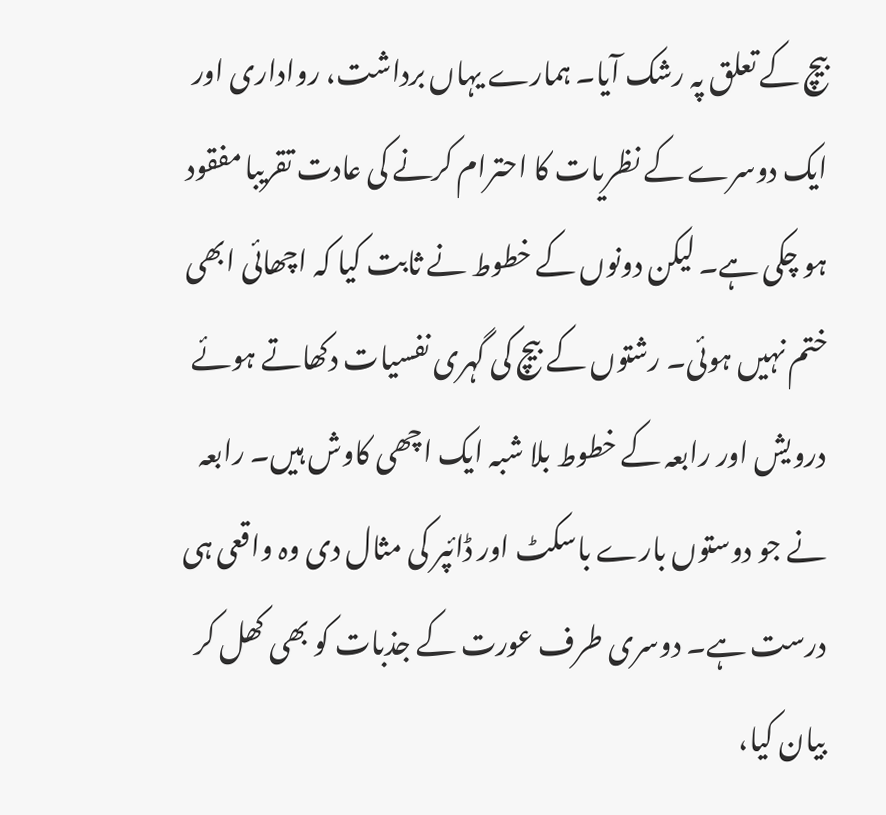بیچ کے تعلق پہ رشک آیا۔ ہمارے یہاں برداشت، رواداری اور ایک دوسرے کے نظریات کا احترام کرنے کی عادت تقریبا مفقود ہو چکی ہے۔ لیکن دونوں کے خطوط نے ثابت کیا کہ اچھائی ابھی ختم نہیں ہوئی۔ رشتوں کے بیچ کی گہری نفسیات دکھاتے ہوئے درویش اور رابعہ کے خطوط بلا شبہ ایک اچھی کاوش ہیں۔ رابعہ نے جو دوستوں بارے باسکٹ اور ڈائپر کی مثال دی وہ واقعی ہی درست ہے۔ دوسری طرف عورت کے جذبات کو بھی کھل کر بیان کیا،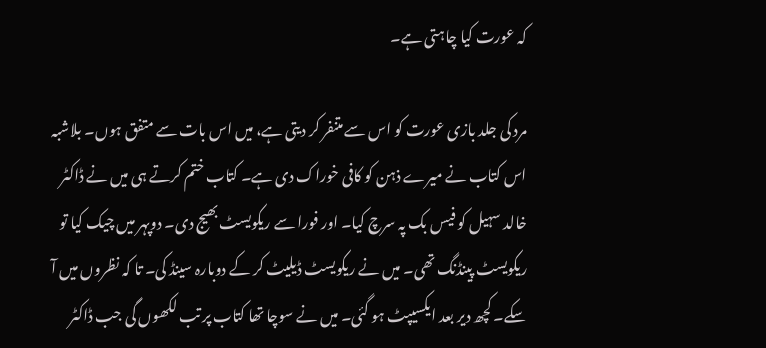کہ عورت کیا چاہتی ہے۔

مرد کی جلد بازی عورت کو اس سے متنفر کر دیتی ہے، میں اس بات سے متفق ہوں۔ بلاشبہ اس کتاب نے میرے ذہن کو کافی خوراک دی ہے۔ کتاب ختم کرتے ہی میں نے ڈاکٹر خالد سہیل کو فیس بک پہ سرچ کیا۔ اور فورا سے ریکویسٹ بھیج دی۔ دوپہر میں چیک کیا تو ریکویسٹ پینڈنگ تھی۔ میں نے ریکویسٹ ڈیلیٹ کر کے دوبارہ سینڈ کی۔ تا کہ نظروں میں آ سکے۔ کچھ دیر بعد ایکسیپٹ ہو گئی۔ میں نے سوچا تھا کتاب پر تب لکھوں گی جب ڈاکٹر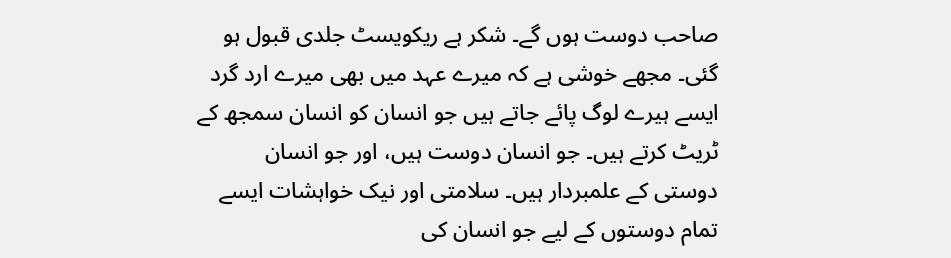صاحب دوست ہوں گے۔ شکر ہے ریکویسٹ جلدی قبول ہو گئی۔ مجھے خوشی ہے کہ میرے عہد میں بھی میرے ارد گرد ایسے ہیرے لوگ پائے جاتے ہیں جو انسان کو انسان سمجھ کے ٹریٹ کرتے ہیں۔ جو انسان دوست ہیں، اور جو انسان دوستی کے علمبردار ہیں۔ سلامتی اور نیک خواہشات ایسے تمام دوستوں کے لیے جو انسان کی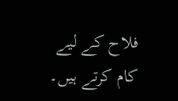فلاح کے لیے کام کرتے ہیں۔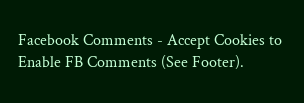Facebook Comments - Accept Cookies to Enable FB Comments (See Footer).